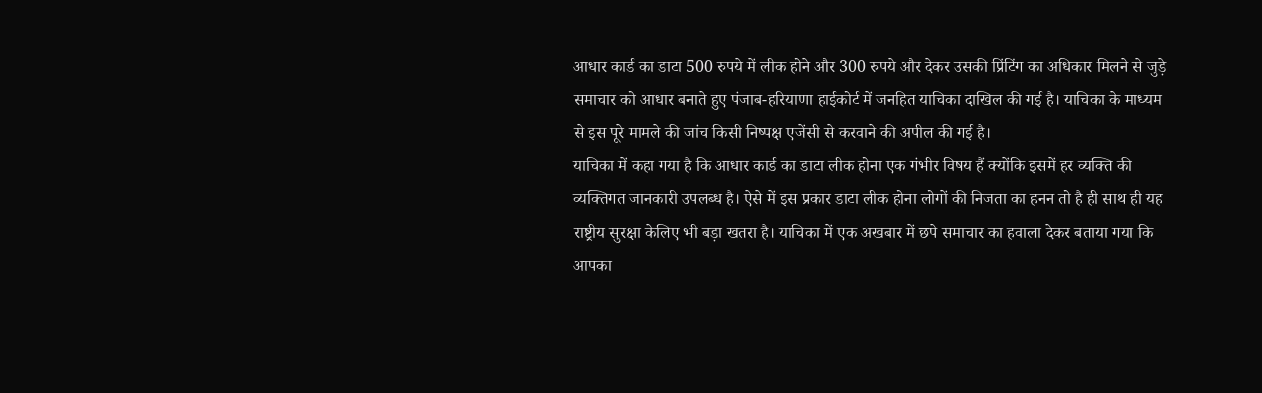आधार कार्ड का डाटा 500 रुपये में लीक होने और 300 रुपये और देकर उसकी प्रिंटिंग का अधिकार मिलने से जुड़े समाचार को आधार बनाते हुए पंजाब-हरियाणा हाईकोर्ट में जनहित याचिका दाखिल की गई है। याचिका के माध्यम से इस पूरे मामले की जांच किसी निष्पक्ष एजेंसी से करवाने की अपील की गई है।
याचिका में कहा गया है कि आधार कार्ड का डाटा लीक होना एक गंभीर विषय हैं क्योंकि इसमें हर व्यक्ति की व्यक्तिगत जानकारी उपलब्ध है। ऐसे में इस प्रकार डाटा लीक होना लोगों की निजता का हनन तो है ही साथ ही यह राष्ट्रीय सुरक्षा केलिए भी बड़ा खतरा है। याचिका में एक अखबार में छपे समाचार का हवाला देकर बताया गया कि आपका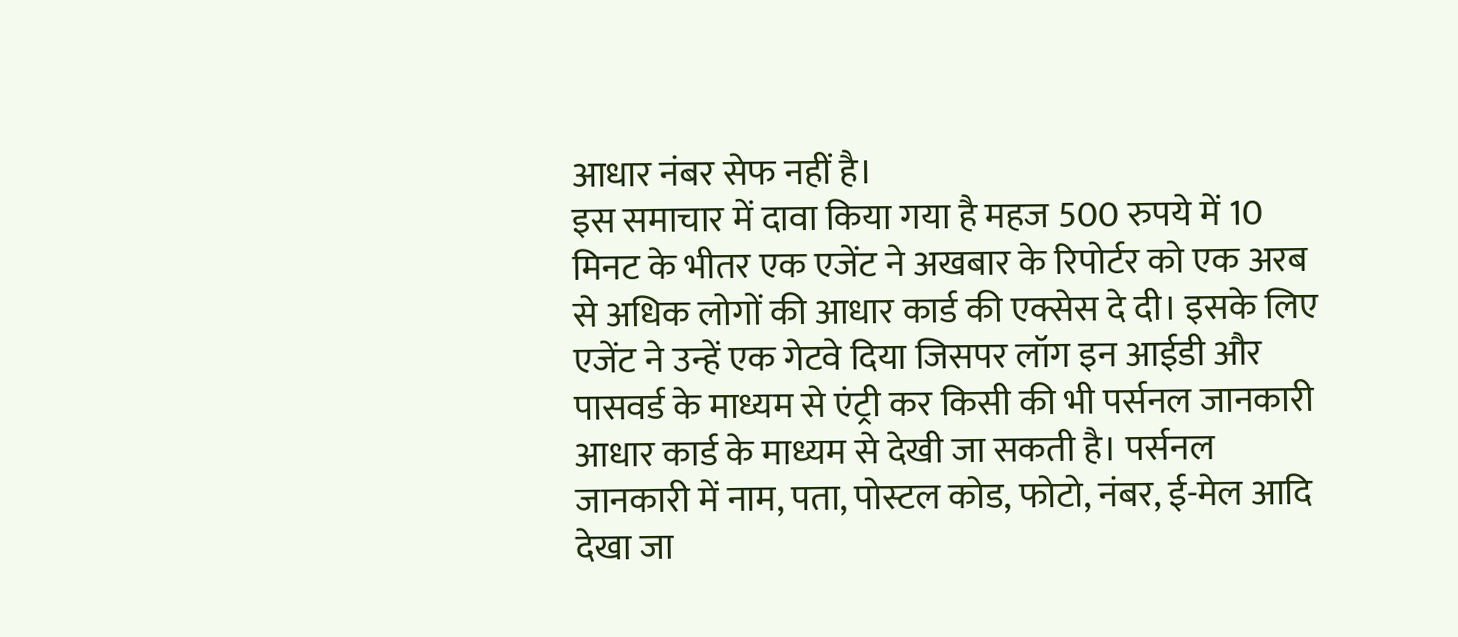आधार नंबर सेफ नहीं है।
इस समाचार में दावा किया गया है महज 500 रुपये में 10 मिनट के भीतर एक एजेंट ने अखबार के रिपोर्टर को एक अरब से अधिक लोगों की आधार कार्ड की एक्सेस दे दी। इसके लिए एजेंट ने उन्हें एक गेटवे दिया जिसपर लॉग इन आईडी और पासवर्ड के माध्यम से एंट्री कर किसी की भी पर्सनल जानकारी आधार कार्ड के माध्यम से देखी जा सकती है। पर्सनल जानकारी में नाम, पता, पोस्टल कोड, फोटो, नंबर, ई-मेल आदि देखा जा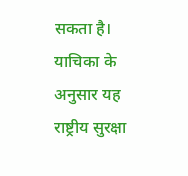सकता है।
याचिका के अनुसार यह राष्ट्रीय सुरक्षा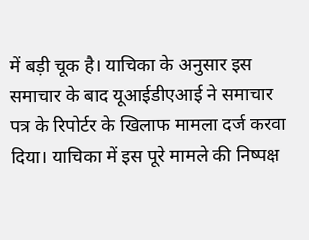में बड़ी चूक है। याचिका के अनुसार इस समाचार के बाद यूआईडीएआई ने समाचार पत्र के रिपोर्टर के खिलाफ मामला दर्ज करवा दिया। याचिका में इस पूरे मामले की निष्पक्ष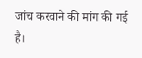जांच करवाने की मांग की गई है।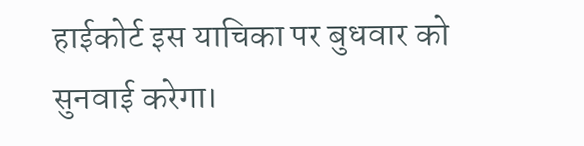हाईकोर्ट इस याचिका पर बुधवार को सुनवाई करेगा।